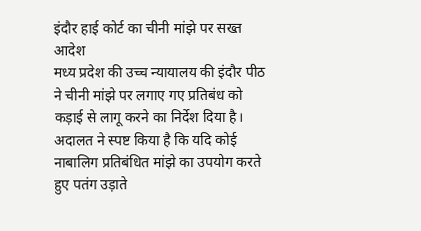इंदौर हाई कोर्ट का चीनी मांझे पर सख्त आदेश
मध्य प्रदेश की उच्च न्यायालय की इंदौर पीठ ने चीनी मांझे पर लगाए गए प्रतिबंध को कड़ाई से लागू करने का निर्देश दिया है। अदालत ने स्पष्ट किया है कि यदि कोई नाबालिग प्रतिबंधित मांझे का उपयोग करते हुए पतंग उड़ाते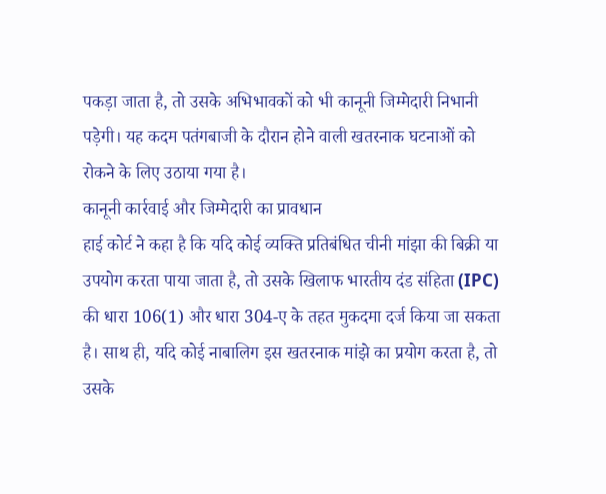पकड़ा जाता है, तो उसके अभिभावकों को भी कानूनी जिम्मेदारी निभानी पड़ेगी। यह कदम पतंगबाजी के दौरान होने वाली खतरनाक घटनाओं को रोकने के लिए उठाया गया है।
कानूनी कार्रवाई और जिम्मेदारी का प्रावधान
हाई कोर्ट ने कहा है कि यदि कोई व्यक्ति प्रतिबंधित चीनी मांझा की बिक्री या उपयोग करता पाया जाता है, तो उसके खिलाफ भारतीय दंड संहिता (IPC) की धारा 106(1) और धारा 304-ए के तहत मुकदमा दर्ज किया जा सकता है। साथ ही, यदि कोई नाबालिग इस खतरनाक मांझे का प्रयोग करता है, तो उसके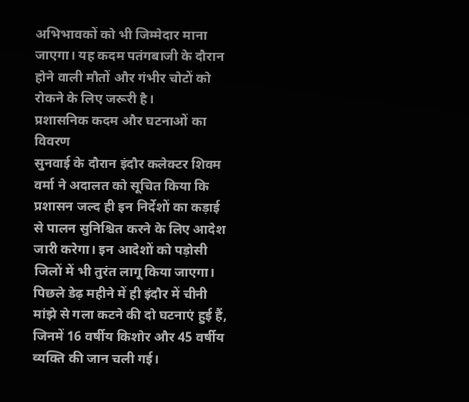अभिभावकों को भी जिम्मेदार माना जाएगा। यह कदम पतंगबाजी के दौरान होने वाली मौतों और गंभीर चोटों को रोकने के लिए जरूरी है।
प्रशासनिक कदम और घटनाओं का विवरण
सुनवाई के दौरान इंदौर कलेक्टर शिवम वर्मा ने अदालत को सूचित किया कि प्रशासन जल्द ही इन निर्देशों का कड़ाई से पालन सुनिश्चित करने के लिए आदेश जारी करेगा। इन आदेशों को पड़ोसी जिलों में भी तुरंत लागू किया जाएगा। पिछले डेढ़ महीने में ही इंदौर में चीनी मांझे से गला कटने की दो घटनाएं हुई हैं, जिनमें 16 वर्षीय किशोर और 45 वर्षीय व्यक्ति की जान चली गई।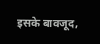इसके बावजूद,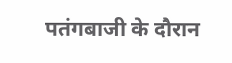पतंगबाजी के दौरान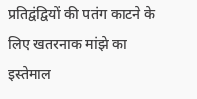प्रतिद्वंद्वियों की पतंग काटने के लिए खतरनाक मांझे का इस्तेमाल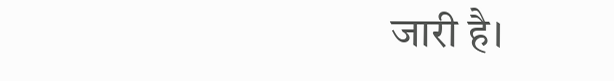जारी है।